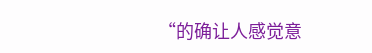“的确让人感觉意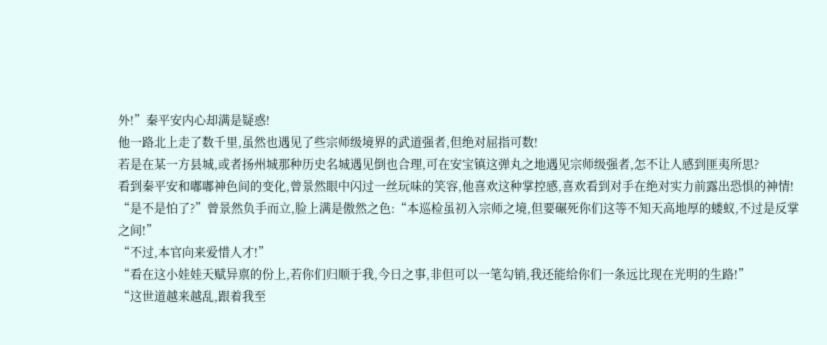外!”秦平安内心却满是疑惑!
他一路北上走了数千里,虽然也遇见了些宗师级境界的武道强者,但绝对屈指可数!
若是在某一方县城,或者扬州城那种历史名城遇见倒也合理,可在安宝镇这弹丸之地遇见宗师级强者,怎不让人感到匪夷所思?
看到秦平安和嘟嘟神色间的变化,曾景然眼中闪过一丝玩味的笑容,他喜欢这种掌控感,喜欢看到对手在绝对实力前露出恐惧的神情!
“是不是怕了?”曾景然负手而立,脸上满是傲然之色:“本巡检虽初入宗师之境,但要碾死你们这等不知天高地厚的蝼蚁,不过是反掌之间!”
“不过,本官向来爱惜人才!”
“看在这小娃娃天赋异禀的份上,若你们归顺于我,今日之事,非但可以一笔勾销,我还能给你们一条远比现在光明的生路!”
“这世道越来越乱,跟着我至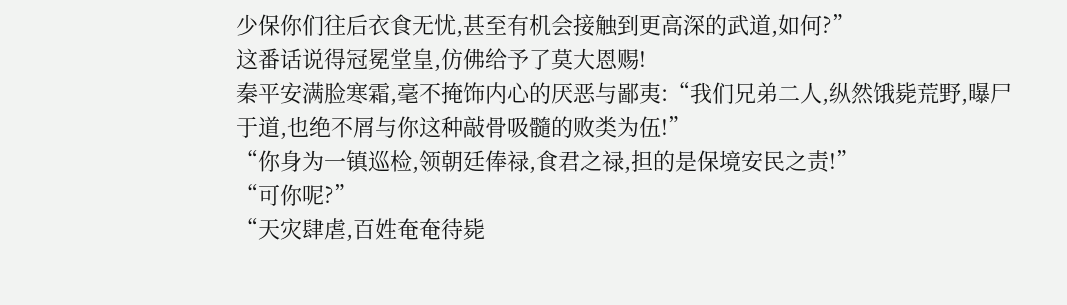少保你们往后衣食无忧,甚至有机会接触到更高深的武道,如何?”
这番话说得冠冕堂皇,仿佛给予了莫大恩赐!
秦平安满脸寒霜,毫不掩饰内心的厌恶与鄙夷:“我们兄弟二人,纵然饿毙荒野,曝尸于道,也绝不屑与你这种敲骨吸髓的败类为伍!”
“你身为一镇巡检,领朝廷俸禄,食君之禄,担的是保境安民之责!”
“可你呢?”
“天灾肆虐,百姓奄奄待毙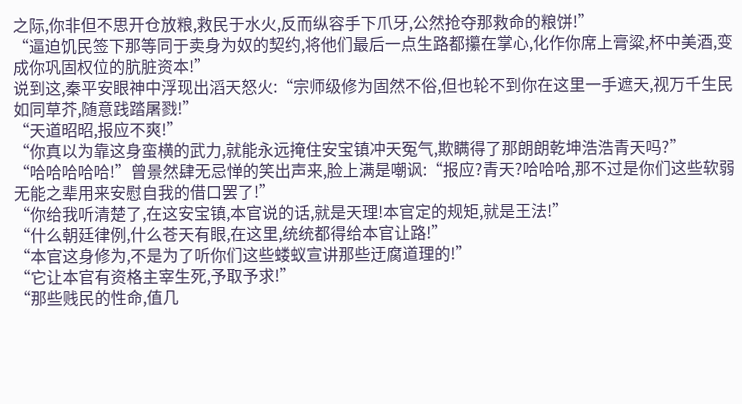之际,你非但不思开仓放粮,救民于水火,反而纵容手下爪牙,公然抢夺那救命的粮饼!”
“逼迫饥民签下那等同于卖身为奴的契约,将他们最后一点生路都攥在掌心,化作你席上膏粱,杯中美酒,变成你巩固权位的肮脏资本!”
说到这,秦平安眼神中浮现出滔天怒火:“宗师级修为固然不俗,但也轮不到你在这里一手遮天,视万千生民如同草芥,随意践踏屠戮!”
“天道昭昭,报应不爽!”
“你真以为靠这身蛮横的武力,就能永远掩住安宝镇冲天冤气,欺瞒得了那朗朗乾坤浩浩青天吗?”
“哈哈哈哈哈!”曾景然肆无忌惮的笑出声来,脸上满是嘲讽:“报应?青天?哈哈哈,那不过是你们这些软弱无能之辈用来安慰自我的借口罢了!”
“你给我听清楚了,在这安宝镇,本官说的话,就是天理!本官定的规矩,就是王法!”
“什么朝廷律例,什么苍天有眼,在这里,统统都得给本官让路!”
“本官这身修为,不是为了听你们这些蝼蚁宣讲那些迂腐道理的!”
“它让本官有资格主宰生死,予取予求!”
“那些贱民的性命,值几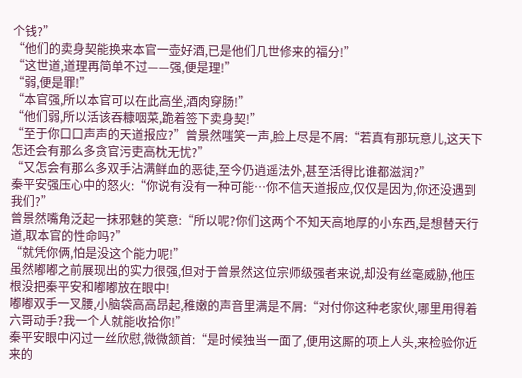个钱?”
“他们的卖身契能换来本官一壶好酒,已是他们几世修来的福分!”
“这世道,道理再简单不过——强,便是理!”
“弱,便是罪!”
“本官强,所以本官可以在此高坐,酒肉穿肠!”
“他们弱,所以活该吞糠咽菜,跪着签下卖身契!”
“至于你口口声声的天道报应?”曾景然嗤笑一声,脸上尽是不屑:“若真有那玩意儿,这天下怎还会有那么多贪官污吏高枕无忧?”
“又怎会有那么多双手沾满鲜血的恶徒,至今仍逍遥法外,甚至活得比谁都滋润?”
秦平安强压心中的怒火:“你说有没有一种可能…你不信天道报应,仅仅是因为,你还没遇到我们?”
曾景然嘴角泛起一抹邪魅的笑意:“所以呢?你们这两个不知天高地厚的小东西,是想替天行道,取本官的性命吗?”
“就凭你俩,怕是没这个能力呢!”
虽然嘟嘟之前展现出的实力很强,但对于曾景然这位宗师级强者来说,却没有丝毫威胁,他压根没把秦平安和嘟嘟放在眼中!
嘟嘟双手一叉腰,小脑袋高高昂起,稚嫩的声音里满是不屑:“对付你这种老家伙,哪里用得着六哥动手?我一个人就能收拾你!”
秦平安眼中闪过一丝欣慰,微微颔首:“是时候独当一面了,便用这厮的项上人头,来检验你近来的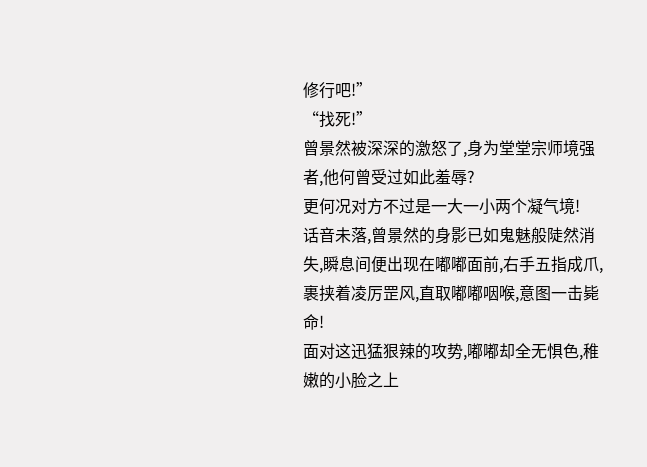修行吧!”
“找死!”
曾景然被深深的激怒了,身为堂堂宗师境强者,他何曾受过如此羞辱?
更何况对方不过是一大一小两个凝气境!
话音未落,曾景然的身影已如鬼魅般陡然消失,瞬息间便出现在嘟嘟面前,右手五指成爪,裹挟着凌厉罡风,直取嘟嘟咽喉,意图一击毙命!
面对这迅猛狠辣的攻势,嘟嘟却全无惧色,稚嫩的小脸之上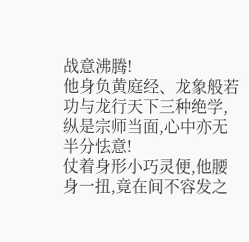战意沸腾!
他身负黄庭经、龙象般若功与龙行天下三种绝学,纵是宗师当面,心中亦无半分怯意!
仗着身形小巧灵便,他腰身一扭,竟在间不容发之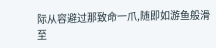际从容避过那致命一爪,随即如游鱼般滑至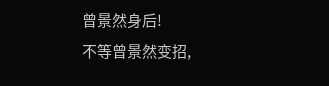曾景然身后!
不等曾景然变招,